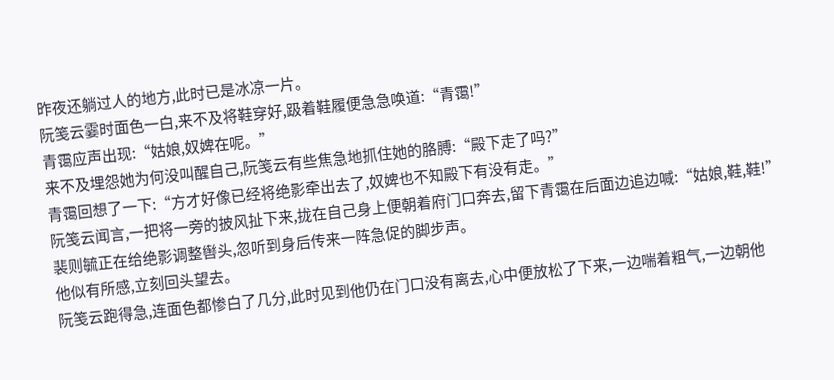昨夜还躺过人的地方,此时已是冰凉一片。
阮笺云霎时面色一白,来不及将鞋穿好,趿着鞋履便急急唤道:“青霭!”
青霭应声出现:“姑娘,奴婢在呢。”
来不及埋怨她为何没叫醒自己,阮笺云有些焦急地抓住她的胳膊:“殿下走了吗?”
青霭回想了一下:“方才好像已经将绝影牵出去了,奴婢也不知殿下有没有走。”
阮笺云闻言,一把将一旁的披风扯下来,拢在自己身上便朝着府门口奔去,留下青霭在后面边追边喊:“姑娘,鞋,鞋!”
裴则毓正在给绝影调整辔头,忽听到身后传来一阵急促的脚步声。
他似有所感,立刻回头望去。
阮笺云跑得急,连面色都惨白了几分,此时见到他仍在门口没有离去,心中便放松了下来,一边喘着粗气,一边朝他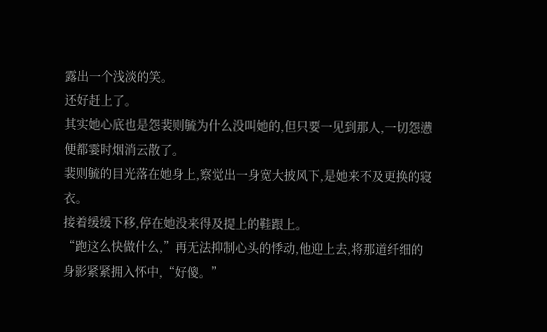露出一个浅淡的笑。
还好赶上了。
其实她心底也是怨裴则毓为什么没叫她的,但只要一见到那人,一切怨懑便都霎时烟消云散了。
裴则毓的目光落在她身上,察觉出一身宽大披风下,是她来不及更换的寝衣。
接着缓缓下移,停在她没来得及提上的鞋跟上。
“跑这么快做什么,”再无法抑制心头的悸动,他迎上去,将那道纤细的身影紧紧拥入怀中,“好傻。”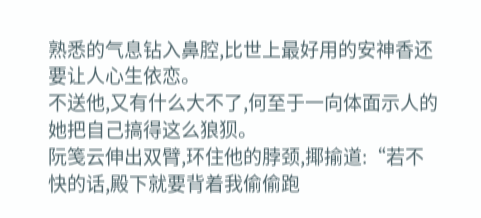熟悉的气息钻入鼻腔,比世上最好用的安神香还要让人心生依恋。
不送他,又有什么大不了,何至于一向体面示人的她把自己搞得这么狼狈。
阮笺云伸出双臂,环住他的脖颈,揶揄道:“若不快的话,殿下就要背着我偷偷跑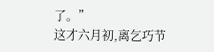了。”
这才六月初,离乞巧节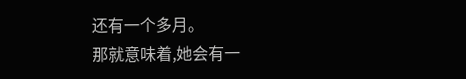还有一个多月。
那就意味着,她会有一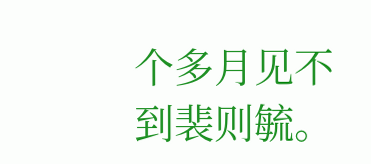个多月见不到裴则毓。